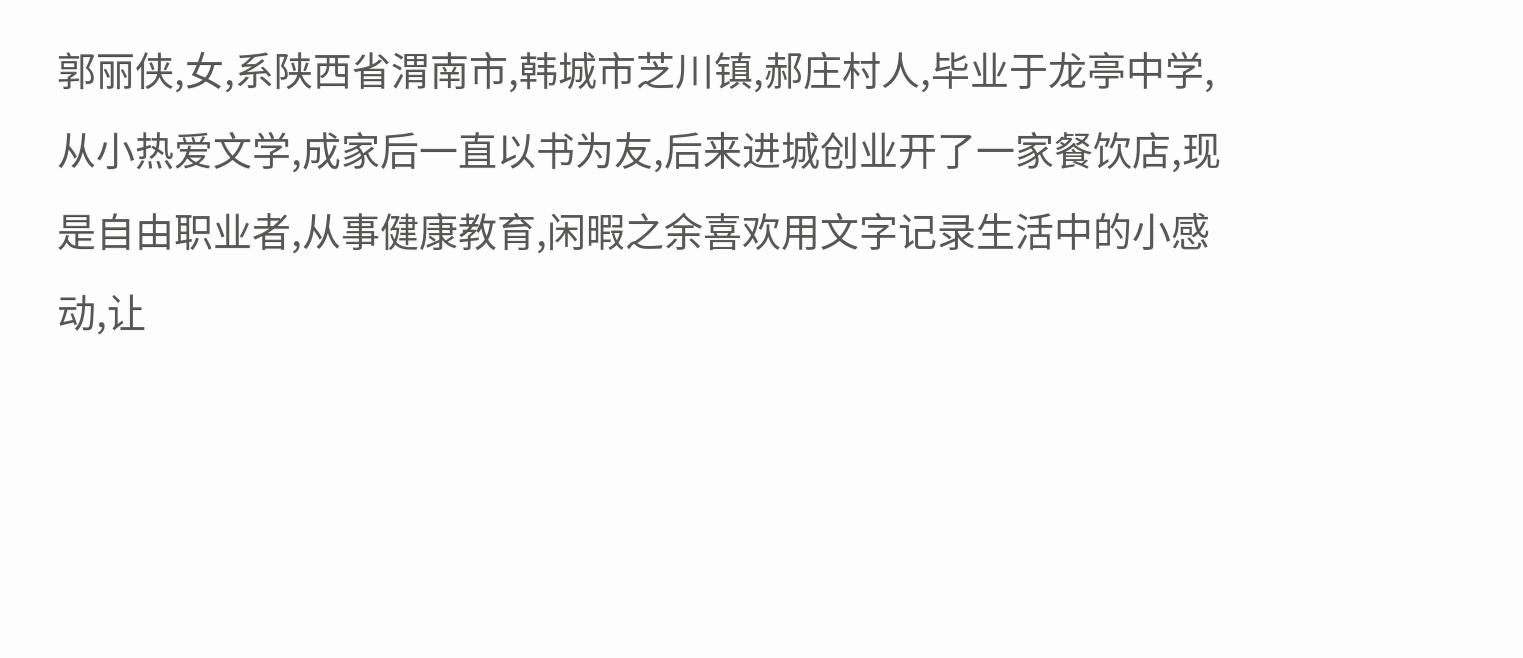郭丽侠,女,系陕西省渭南市,韩城市芝川镇,郝庄村人,毕业于龙亭中学,从小热爱文学,成家后一直以书为友,后来进城创业开了一家餐饮店,现是自由职业者,从事健康教育,闲暇之余喜欢用文字记录生活中的小感动,让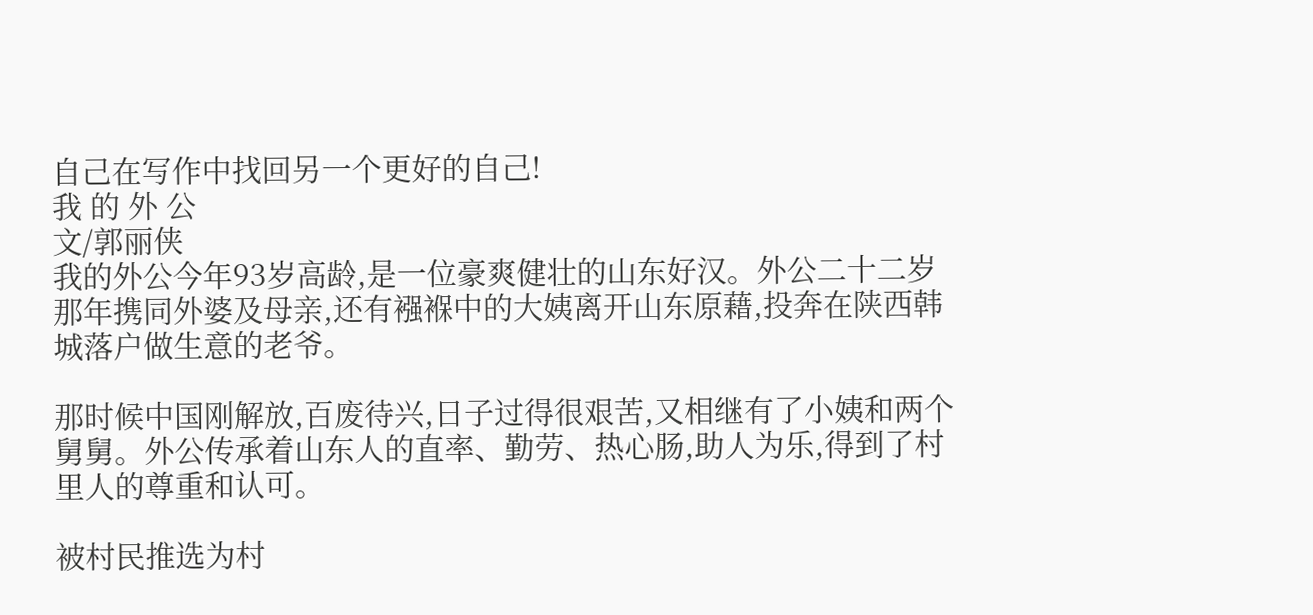自己在写作中找回另一个更好的自己!
我 的 外 公
文/郭丽侠
我的外公今年93岁高龄,是一位豪爽健壮的山东好汉。外公二十二岁那年携同外婆及母亲,还有襁褓中的大姨离开山东原藉,投奔在陕西韩城落户做生意的老爷。

那时候中国刚解放,百废待兴,日子过得很艰苦,又相继有了小姨和两个舅舅。外公传承着山东人的直率、勤劳、热心肠,助人为乐,得到了村里人的尊重和认可。

被村民推选为村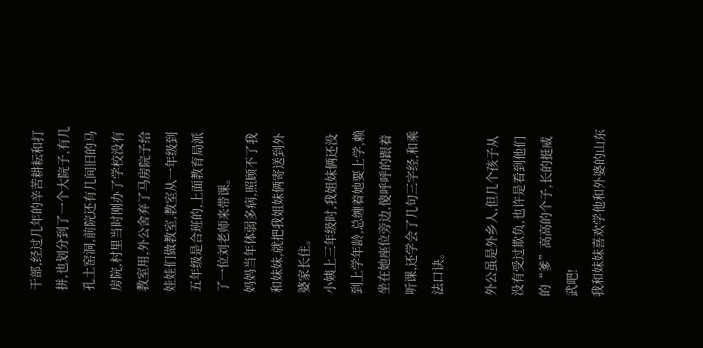干部,经过几年的辛苦耕耘和打拼,也划分到了一个大院子,有几孔土窑洞,前院还有几间旧的马房院,村里当时刚办了学校没有教室用,外公舍弃了马房院子给娃娃们做教室,教室从一年级到五年级是合班的,上面教育局派了一位刘老师来带课。
妈妈当年体弱多病,照顾不了我和妹妹,就把我姐妹俩寄送到外婆家长住。
小姨上三年级时,我姐妹俩还没到上学年龄,总缠着她要上学,赖坐在她座位旁边,傻呼呼的跟着听课,还学会了几句三字经,和乘法口诀。

外公虽是外乡人,但几个孩子从没有受过欺负,也许是看到他们的“爹”高高的个子,长的挺威武吧!
我和妹妹喜欢学他和外婆的山东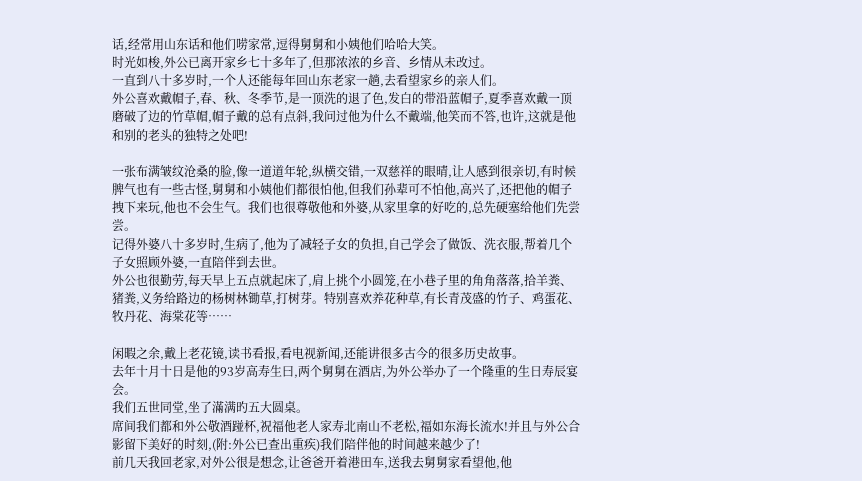话,经常用山东话和他们唠家常,逗得舅舅和小姨他们哈哈大笑。
时光如梭,外公已离开家乡七十多年了,但那浓浓的乡音、乡情从未改过。
一直到八十多岁时,一个人还能每年回山东老家一趟,去看望家乡的亲人们。
外公喜欢戴帽子,春、秋、冬季节,是一顶洗的退了色,发白的带沿蓝帽子,夏季喜欢戴一顶磨破了边的竹草帽,帽子戴的总有点斜,我问过他为什么不戴端,他笑而不答,也许,这就是他和别的老头的独特之处吧!

一张布满皱纹沧桑的脸,像一道道年轮,纵横交错,一双慈祥的眼晴,让人感到很亲切,有时候脾气也有一些古怪,舅舅和小姨他们都很怕他,但我们孙辈可不怕他,高兴了,还把他的帽子拽下来玩,他也不会生气。我们也很尊敬他和外婆,从家里拿的好吃的,总先硬塞给他们先尝尝。
记得外婆八十多岁时,生病了,他为了减轻子女的负担,自己学会了做饭、洗衣服,帮着几个子女照顾外婆,一直陪伴到去世。
外公也很勤劳,每天早上五点就起床了,肩上挑个小圆笼,在小巷子里的角角落落,拾羊粪、猪粪,义务给路边的杨树林锄草,打树芽。特别喜欢养花种草,有长青茂盛的竹子、鸡蛋花、牧丹花、海棠花等……

闲暇之余,戴上老花镜,读书看报,看电视新闻,还能讲很多古今的很多历史故事。
去年十月十日是他的93岁高寿生曰,两个舅舅在酒店,为外公举办了一个隆重的生日寿辰宴会。
我们五世同堂,坐了滿满旳五大圆桌。
席间我们都和外公敬酒踫杯,祝福他老人家寿北南山不老松,福如东海长流水!并且与外公合影留下美好的时刻,(附:外公已查出重疾)我们陪伴他的时间越来越少了!
前几天我回老家,对外公很是想念,让爸爸开着港田车,送我去舅舅家看望他,他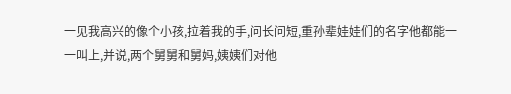一见我高兴的像个小孩,拉着我的手,问长问短,重孙辈娃娃们的名字他都能一一叫上,并说,两个舅舅和舅妈,姨姨们对他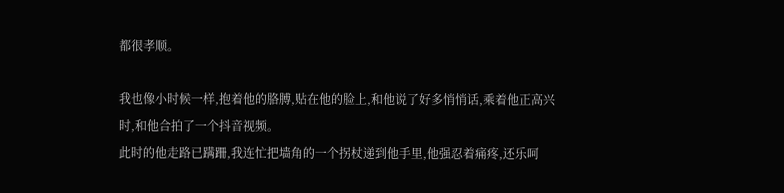都很孝顺。

我也像小时候一样,抱着他的胳膊,贴在他的脸上,和他说了好多悄悄话,乘着他正高兴时,和他合拍了一个抖音视频。
此时的他走路已蹒跚,我连忙把墙角的一个拐杖递到他手里,他强忍着痛疼,还乐呵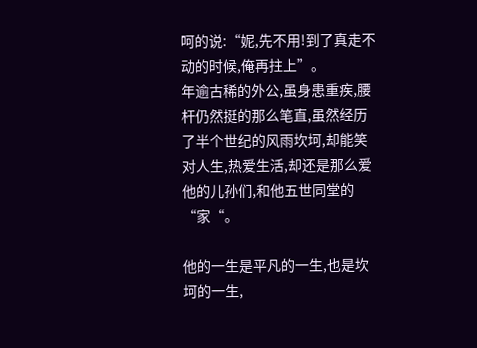呵的说:“妮,先不用!到了真走不动的时候,俺再拄上”。
年逾古稀的外公,虽身患重疾,腰杆仍然挺的那么笔直,虽然经历了半个世纪的风雨坎坷,却能笑对人生,热爱生活,却还是那么爱他的儿孙们,和他五世同堂的“家“。

他的一生是平凡的一生,也是坎坷的一生,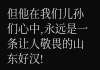但他在我们儿孙们心中,永远是一条让人敬畏的山东好汉!